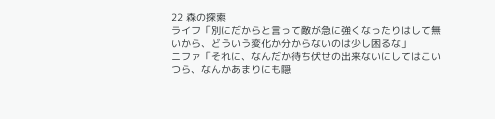22 森の探索
ライフ「別にだからと言って敵が急に強くなったりはして無いから、どういう変化か分からないのは少し困るな」
ニファ「それに、なんだか待ち伏せの出来ないにしてはこいつら、なんかあまりにも隠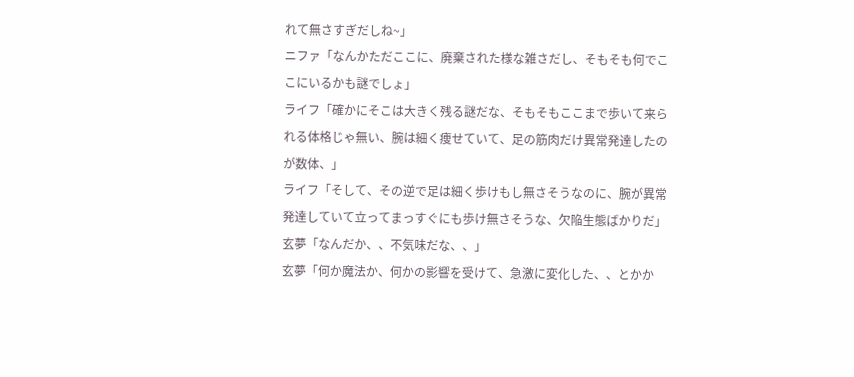れて無さすぎだしね~」
ニファ「なんかただここに、廃棄された様な雑さだし、そもそも何でここにいるかも謎でしょ」
ライフ「確かにそこは大きく残る謎だな、そもそもここまで歩いて来られる体格じゃ無い、腕は細く痩せていて、足の筋肉だけ異常発達したのが数体、」
ライフ「そして、その逆で足は細く歩けもし無さそうなのに、腕が異常発達していて立ってまっすぐにも歩け無さそうな、欠陥生態ばかりだ」
玄夢「なんだか、、不気味だな、、」
玄夢「何か魔法か、何かの影響を受けて、急激に変化した、、とかか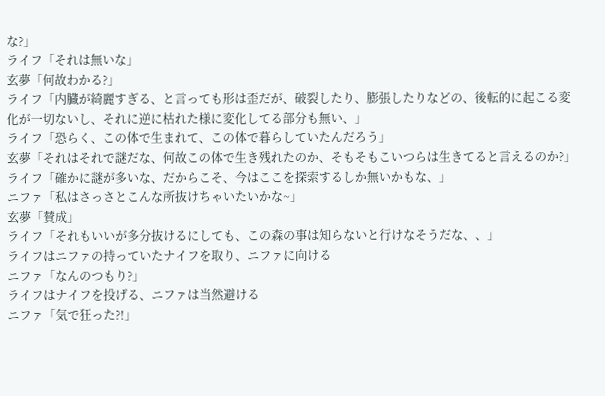な?」
ライフ「それは無いな」
玄夢「何故わかる?」
ライフ「内臓が綺麗すぎる、と言っても形は歪だが、破裂したり、膨張したりなどの、後転的に起こる変化が一切ないし、それに逆に枯れた様に変化してる部分も無い、」
ライフ「恐らく、この体で生まれて、この体で暮らしていたんだろう」
玄夢「それはそれで謎だな、何故この体で生き残れたのか、そもそもこいつらは生きてると言えるのか?」
ライフ「確かに謎が多いな、だからこそ、今はここを探索するしか無いかもな、」
ニファ「私はさっさとこんな所抜けちゃいたいかな~」
玄夢「賛成」
ライフ「それもいいが多分抜けるにしても、この森の事は知らないと行けなそうだな、、」
ライフはニファの持っていたナイフを取り、ニファに向ける
ニファ「なんのつもり?」
ライフはナイフを投げる、ニファは当然避ける
ニファ「気で狂った?!」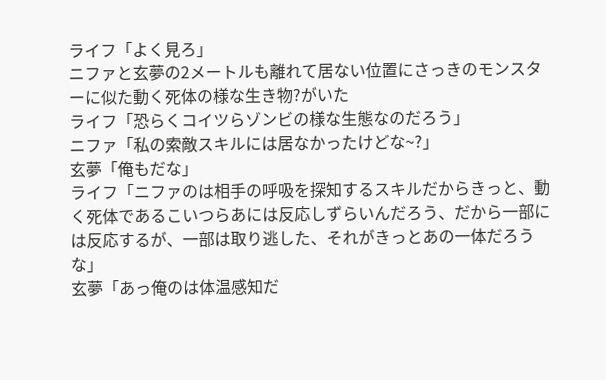ライフ「よく見ろ」
ニファと玄夢の2メートルも離れて居ない位置にさっきのモンスターに似た動く死体の様な生き物?がいた
ライフ「恐らくコイツらゾンビの様な生態なのだろう」
ニファ「私の索敵スキルには居なかったけどな~?」
玄夢「俺もだな」
ライフ「ニファのは相手の呼吸を探知するスキルだからきっと、動く死体であるこいつらあには反応しずらいんだろう、だから一部には反応するが、一部は取り逃した、それがきっとあの一体だろうな」
玄夢「あっ俺のは体温感知だ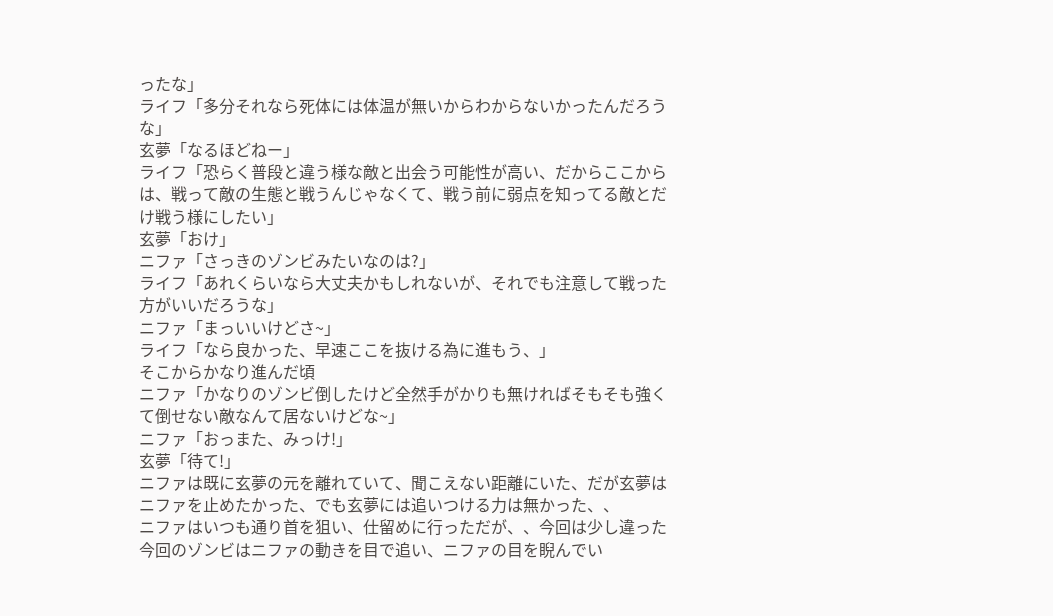ったな」
ライフ「多分それなら死体には体温が無いからわからないかったんだろうな」
玄夢「なるほどねー」
ライフ「恐らく普段と違う様な敵と出会う可能性が高い、だからここからは、戦って敵の生態と戦うんじゃなくて、戦う前に弱点を知ってる敵とだけ戦う様にしたい」
玄夢「おけ」
ニファ「さっきのゾンビみたいなのは?」
ライフ「あれくらいなら大丈夫かもしれないが、それでも注意して戦った方がいいだろうな」
ニファ「まっいいけどさ~」
ライフ「なら良かった、早速ここを抜ける為に進もう、」
そこからかなり進んだ頃
ニファ「かなりのゾンビ倒したけど全然手がかりも無ければそもそも強くて倒せない敵なんて居ないけどな~」
ニファ「おっまた、みっけ!」
玄夢「待て!」
ニファは既に玄夢の元を離れていて、聞こえない距離にいた、だが玄夢はニファを止めたかった、でも玄夢には追いつける力は無かった、、
ニファはいつも通り首を狙い、仕留めに行っただが、、今回は少し違った
今回のゾンビはニファの動きを目で追い、ニファの目を睨んでい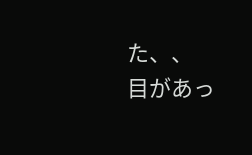た、、
目があっ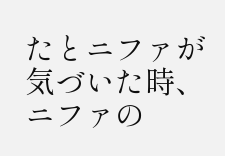たとニファが気づいた時、ニファの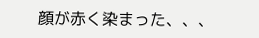顔が赤く染まった、、、